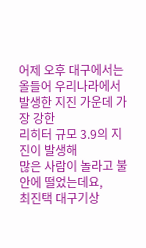어제 오후 대구에서는 올들어 우리나라에서 발생한 지진 가운데 가장 강한
리히터 규모 3.9의 지진이 발생해
많은 사람이 놀라고 불안에 떨었는데요,
최진택 대구기상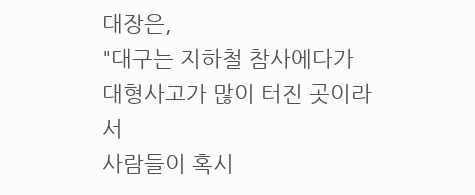대장은,
"대구는 지하철 참사에다가
대형사고가 많이 터진 곳이라서
사람들이 혹시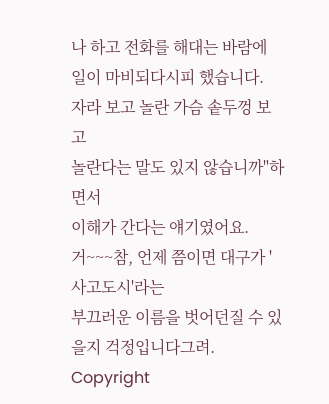나 하고 전화를 해대는 바람에
일이 마비되다시피 했습니다.
자라 보고 놀란 가슴 솥두껑 보고
놀란다는 말도 있지 않습니까"하면서
이해가 간다는 얘기였어요.
거~~~참, 언제 쯤이면 대구가 '사고도시'라는
부끄러운 이름을 벗어던질 수 있을지 걱정입니다그려.
Copyright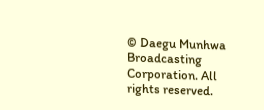© Daegu Munhwa Broadcasting Corporation. All rights reserved.